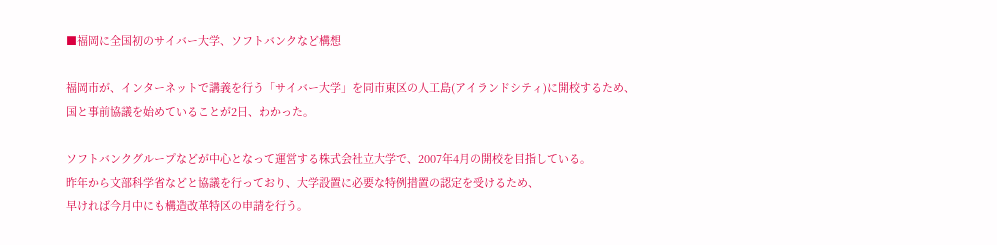■福岡に全国初のサイバー大学、ソフトバンクなど構想

福岡市が、インターネットで講義を行う「サイバー大学」を同市東区の人工島(アイランドシティ)に開校するため、
国と事前協議を始めていることが2日、わかった。

ソフトバンクグループなどが中心となって運営する株式会社立大学で、2007年4月の開校を目指している。
昨年から文部科学省などと協議を行っており、大学設置に必要な特例措置の認定を受けるため、
早ければ今月中にも構造改革特区の申請を行う。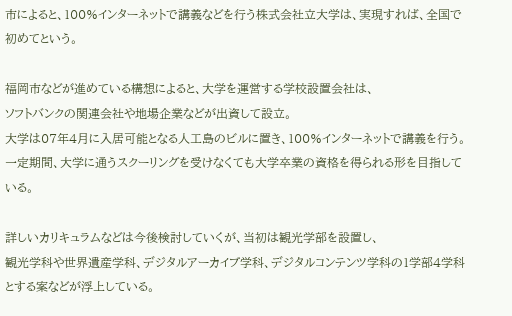市によると、100%インターネットで講義などを行う株式会社立大学は、実現すれば、全国で初めてという。

福岡市などが進めている構想によると、大学を運営する学校設置会社は、
ソフトバンクの関連会社や地場企業などが出資して設立。
大学は07年4月に入居可能となる人工島のビルに置き、100%インターネットで講義を行う。
一定期間、大学に通うスクーリングを受けなくても大学卒業の資格を得られる形を目指している。

詳しいカリキュラムなどは今後検討していくが、当初は観光学部を設置し、
観光学科や世界遺産学科、デジタルアーカイブ学科、デジタルコンテンツ学科の1学部4学科とする案などが浮上している。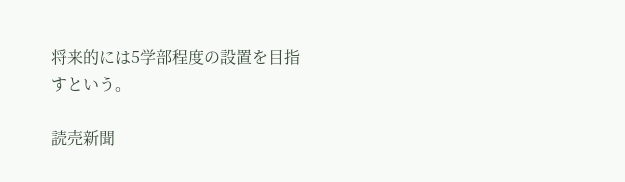将来的には5学部程度の設置を目指すという。

読売新聞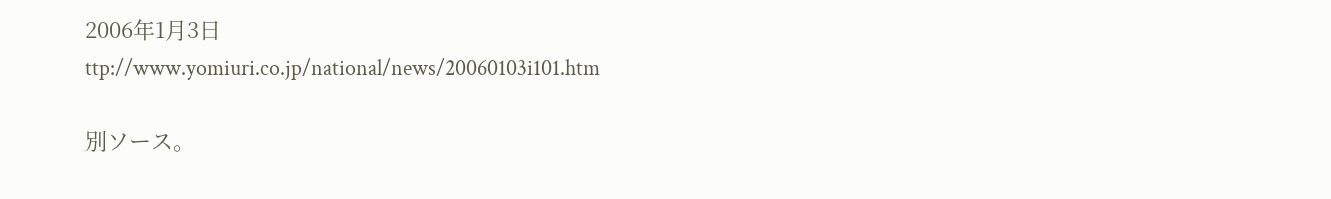2006年1月3日
ttp://www.yomiuri.co.jp/national/news/20060103i101.htm

別ソース。